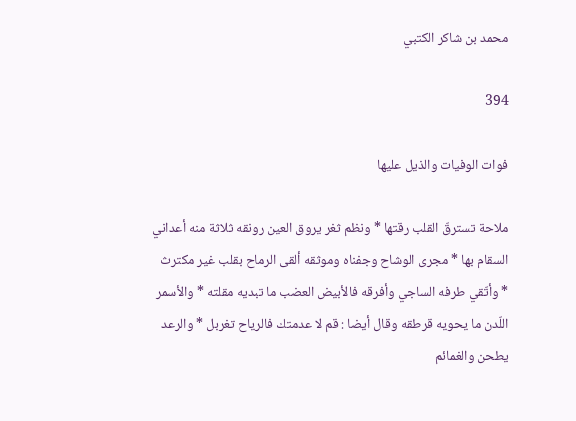محمد بن شاكر الكتبي

394

فوات الوفيات والذيل عليها

ملاحة تسترقّ القلب رقتها * ونظم ثغر يروق العين رونقه ثلاثة منه أعداني السقام بها * مجرى الوشاح وجفناه وموثقه ألقى الرماح بقلب غير مكترث * وأتّقي طرفه الساجي وأفرقه فالأبيض العضب ما تبديه مقلته * والأسمر اللّدن ما يحويه قرطقه وقال أيضا : قم لا عدمتك فالرياح تغربل * والرعد يطحن والغمائم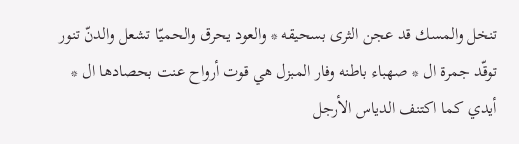تنخل والمسك قد عجن الثرى بسحيقه * والعود يحرق والحميّا تشعل والدنّ تنور توقّد جمرة ال * صهباء باطنه وفار المبزل هي قوت أرواح عنت بحصادها ال * أيدي كما اكتنف الدياس الأرجل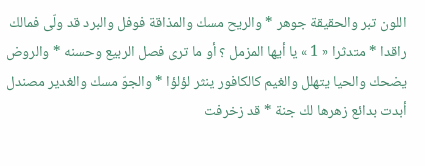اللون تبر والحقيقة جوهر * والريح مسك والمذاقة فوفل والبرد قد ولّى فمالك راقدا * متدثرا « 1 » يا أيها المزمل ؟ أو ما ترى فصل الربيع وحسنه * والروض يضحك والحيا يتهلل والغيم كالكافور ينثر لؤلؤا * والجوّ مسك والغدير مصندل أبدت بدائع زهرها لك جنة * قد زخرفت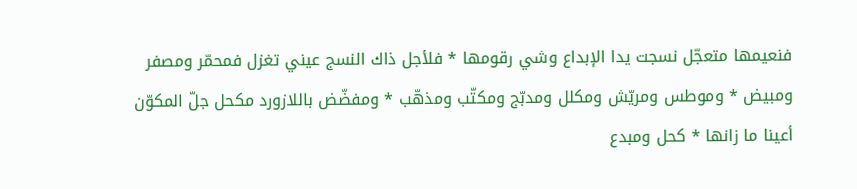فنعيمها متعجّل نسجت يدا الإبداع وشي رقومها * فلأجل ذاك النسج عيني تغزل فمحمّر ومصفر ومبيض * وموطس ومريّش ومكلل ومدبّج ومكتّب ومذهّب * ومفضّض باللازورد مكحل جلّ المكوّن أعينا ما زانها * كحل ومبدع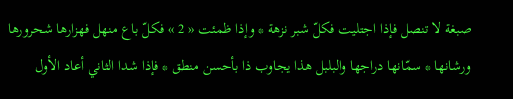صبغة لا تنصل فإذا اجتليت فكلّ شبر نزهة * وإذا ظمئت « 2 » فكلّ باع منهل فهزارها شحرورها ورشانها * سمّانها دراجها والبلبل هذا يجاوب ذا بأحسن منطق * فإذا شدا الثاني أعاد الأول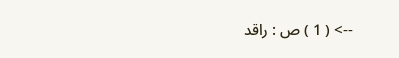--> ( 1 ) ص : راقد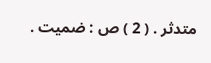متدثر . ( 2 ) ص : ضميت .